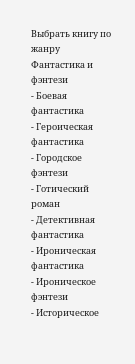Выбрать книгу по жанру
Фантастика и фэнтези
- Боевая фантастика
- Героическая фантастика
- Городское фэнтези
- Готический роман
- Детективная фантастика
- Ироническая фантастика
- Ироническое фэнтези
- Историческое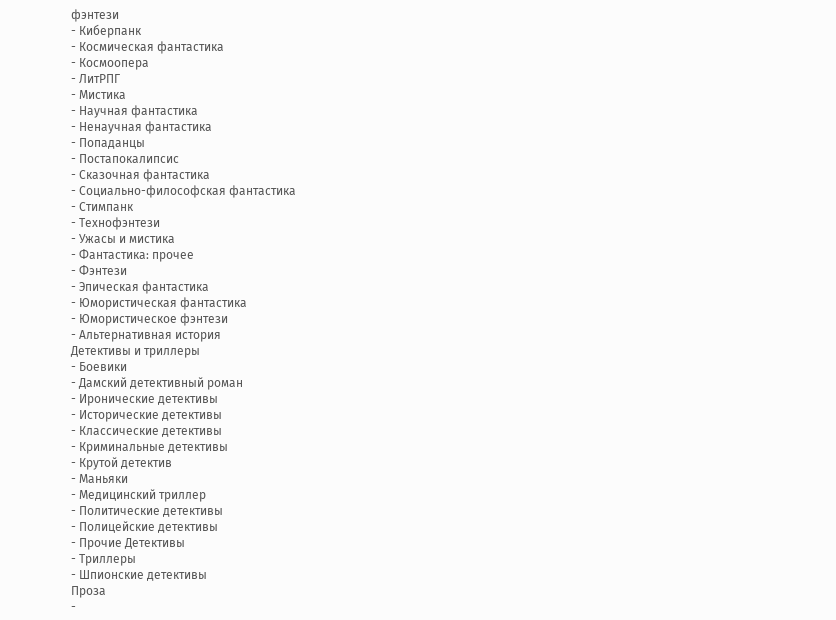фэнтези
- Киберпанк
- Космическая фантастика
- Космоопера
- ЛитРПГ
- Мистика
- Научная фантастика
- Ненаучная фантастика
- Попаданцы
- Постапокалипсис
- Сказочная фантастика
- Социально-философская фантастика
- Стимпанк
- Технофэнтези
- Ужасы и мистика
- Фантастика: прочее
- Фэнтези
- Эпическая фантастика
- Юмористическая фантастика
- Юмористическое фэнтези
- Альтернативная история
Детективы и триллеры
- Боевики
- Дамский детективный роман
- Иронические детективы
- Исторические детективы
- Классические детективы
- Криминальные детективы
- Крутой детектив
- Маньяки
- Медицинский триллер
- Политические детективы
- Полицейские детективы
- Прочие Детективы
- Триллеры
- Шпионские детективы
Проза
-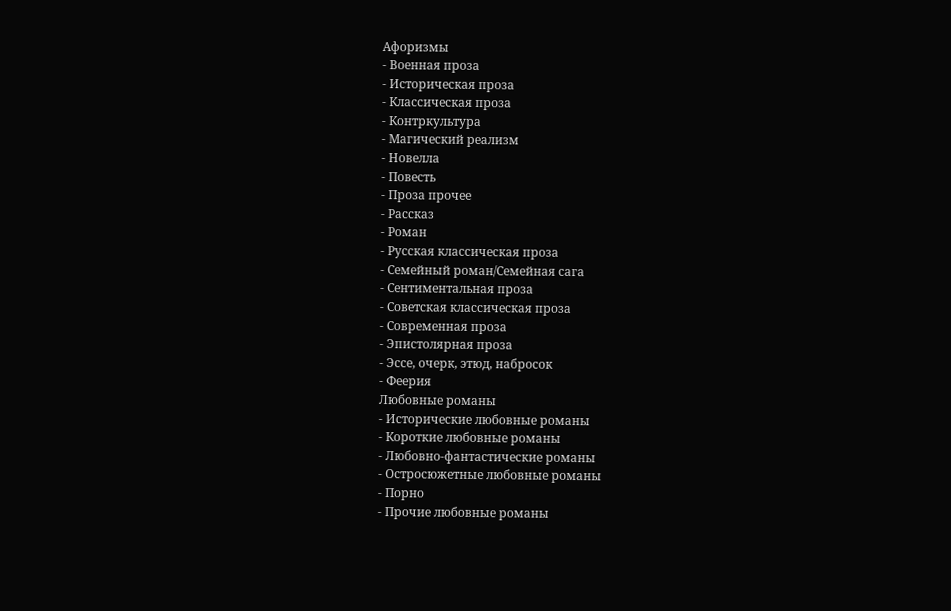Афоризмы
- Военная проза
- Историческая проза
- Классическая проза
- Контркультура
- Магический реализм
- Новелла
- Повесть
- Проза прочее
- Рассказ
- Роман
- Русская классическая проза
- Семейный роман/Семейная сага
- Сентиментальная проза
- Советская классическая проза
- Современная проза
- Эпистолярная проза
- Эссе, очерк, этюд, набросок
- Феерия
Любовные романы
- Исторические любовные романы
- Короткие любовные романы
- Любовно-фантастические романы
- Остросюжетные любовные романы
- Порно
- Прочие любовные романы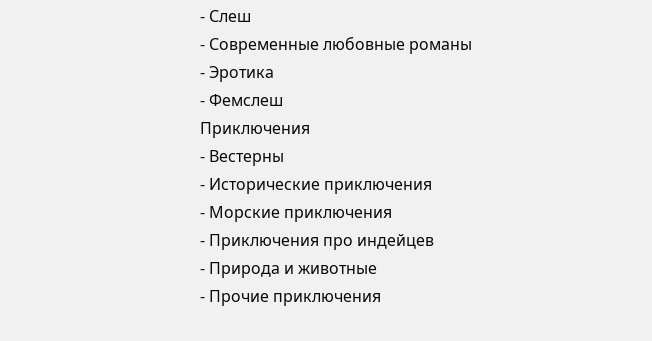- Слеш
- Современные любовные романы
- Эротика
- Фемслеш
Приключения
- Вестерны
- Исторические приключения
- Морские приключения
- Приключения про индейцев
- Природа и животные
- Прочие приключения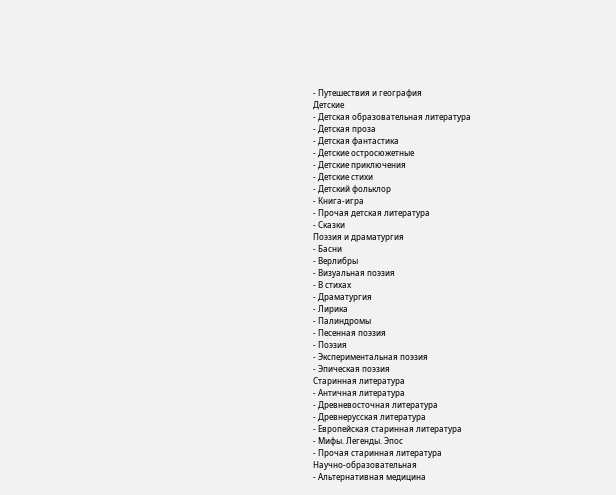- Путешествия и география
Детские
- Детская образовательная литература
- Детская проза
- Детская фантастика
- Детские остросюжетные
- Детские приключения
- Детские стихи
- Детский фольклор
- Книга-игра
- Прочая детская литература
- Сказки
Поэзия и драматургия
- Басни
- Верлибры
- Визуальная поэзия
- В стихах
- Драматургия
- Лирика
- Палиндромы
- Песенная поэзия
- Поэзия
- Экспериментальная поэзия
- Эпическая поэзия
Старинная литература
- Античная литература
- Древневосточная литература
- Древнерусская литература
- Европейская старинная литература
- Мифы. Легенды. Эпос
- Прочая старинная литература
Научно-образовательная
- Альтернативная медицина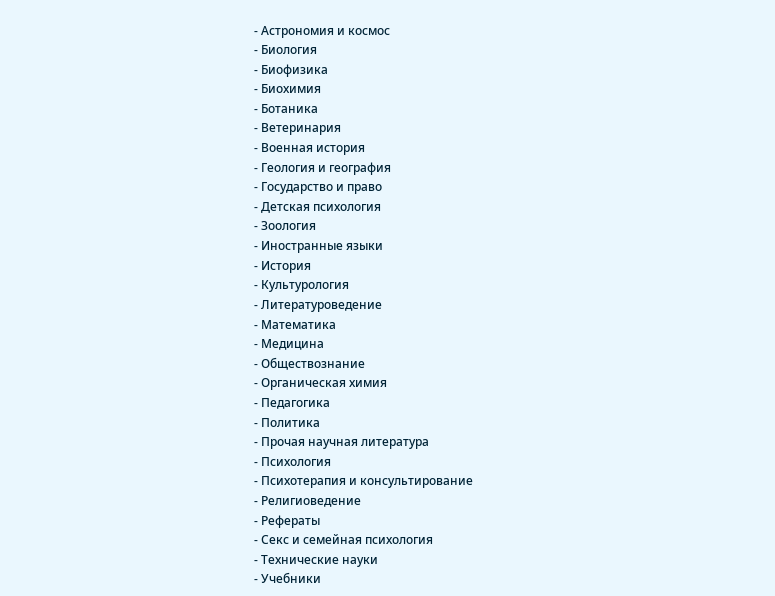- Астрономия и космос
- Биология
- Биофизика
- Биохимия
- Ботаника
- Ветеринария
- Военная история
- Геология и география
- Государство и право
- Детская психология
- Зоология
- Иностранные языки
- История
- Культурология
- Литературоведение
- Математика
- Медицина
- Обществознание
- Органическая химия
- Педагогика
- Политика
- Прочая научная литература
- Психология
- Психотерапия и консультирование
- Религиоведение
- Рефераты
- Секс и семейная психология
- Технические науки
- Учебники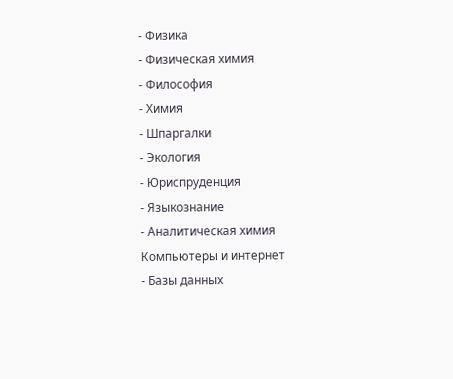- Физика
- Физическая химия
- Философия
- Химия
- Шпаргалки
- Экология
- Юриспруденция
- Языкознание
- Аналитическая химия
Компьютеры и интернет
- Базы данных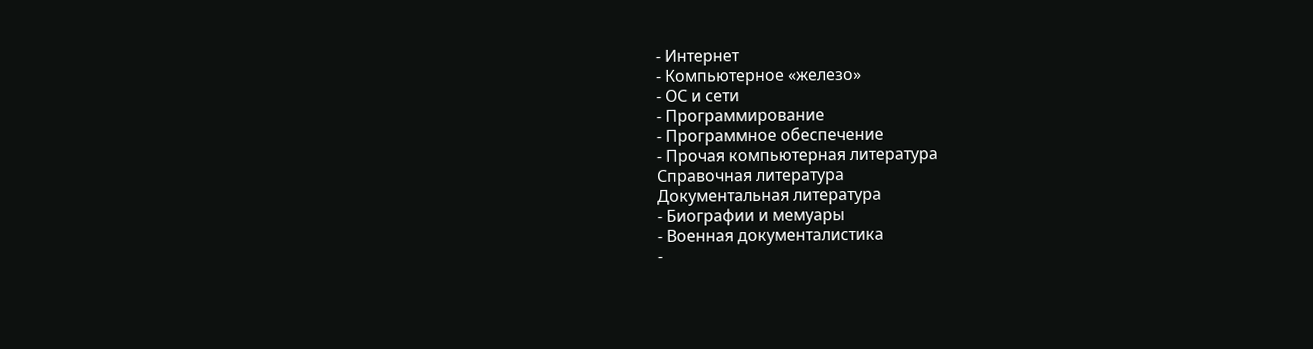- Интернет
- Компьютерное «железо»
- ОС и сети
- Программирование
- Программное обеспечение
- Прочая компьютерная литература
Справочная литература
Документальная литература
- Биографии и мемуары
- Военная документалистика
-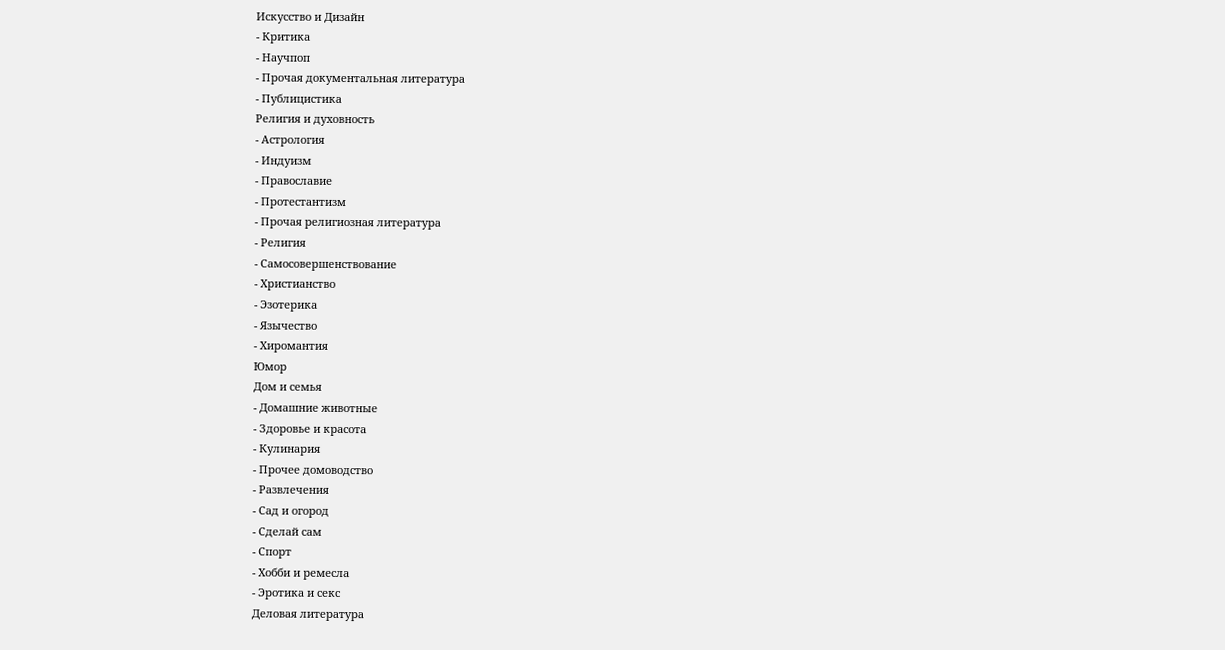Искусство и Дизайн
- Критика
- Научпоп
- Прочая документальная литература
- Публицистика
Религия и духовность
- Астрология
- Индуизм
- Православие
- Протестантизм
- Прочая религиозная литература
- Религия
- Самосовершенствование
- Христианство
- Эзотерика
- Язычество
- Хиромантия
Юмор
Дом и семья
- Домашние животные
- Здоровье и красота
- Кулинария
- Прочее домоводство
- Развлечения
- Сад и огород
- Сделай сам
- Спорт
- Хобби и ремесла
- Эротика и секс
Деловая литература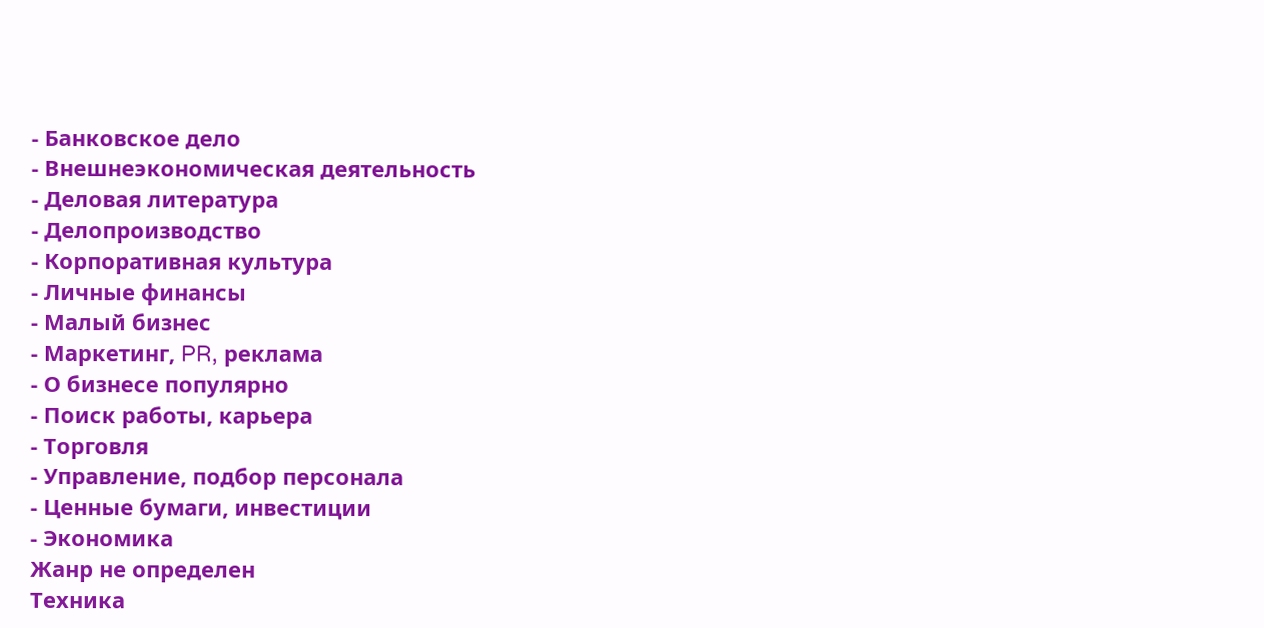- Банковское дело
- Внешнеэкономическая деятельность
- Деловая литература
- Делопроизводство
- Корпоративная культура
- Личные финансы
- Малый бизнес
- Маркетинг, PR, реклама
- О бизнесе популярно
- Поиск работы, карьера
- Торговля
- Управление, подбор персонала
- Ценные бумаги, инвестиции
- Экономика
Жанр не определен
Техника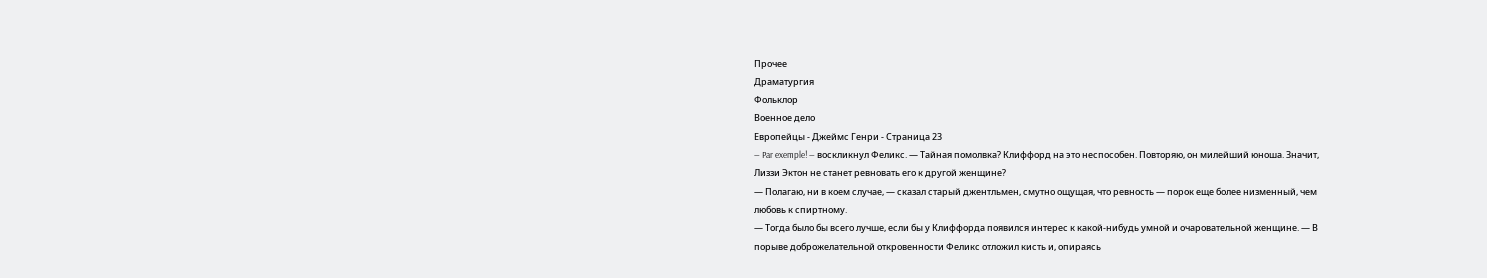Прочее
Драматургия
Фольклор
Военное дело
Европейцы - Джеймс Генри - Страница 23
— Par exemple! — воскликнул Феликс. — Тайная помолвка? Клиффорд на это неспособен. Повторяю, он милейший юноша. Значит, Лиззи Эктон не станет ревновать его к другой женщине?
— Полагаю, ни в коем случае, — сказал старый джентльмен, смутно ощущая, что ревность — порок еще более низменный, чем любовь к спиртному.
— Тогда было бы всего лучше, если бы у Клиффорда появился интерес к какой-нибудь умной и очаровательной женщине. — В порыве доброжелательной откровенности Феликс отложил кисть и, опираясь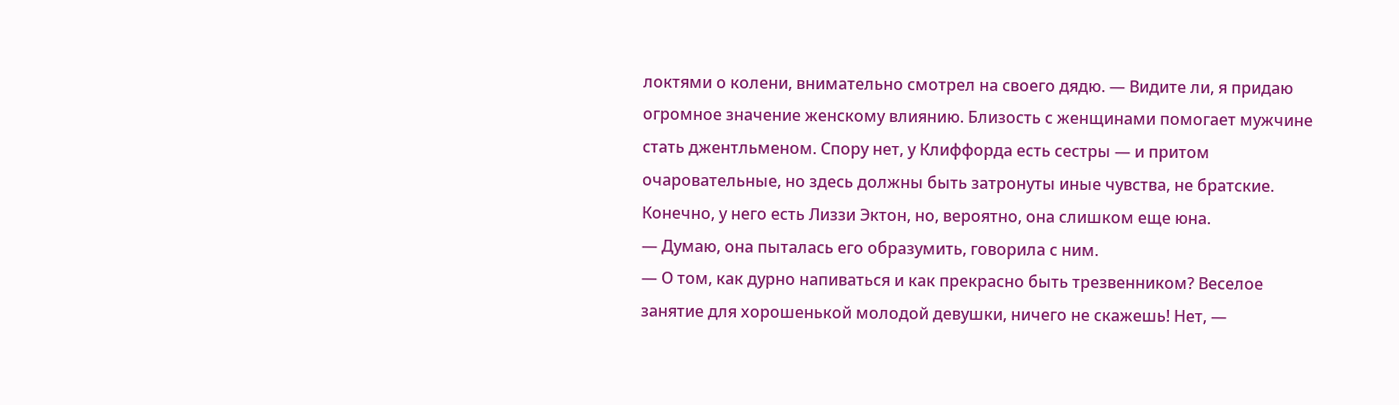локтями о колени, внимательно смотрел на своего дядю. — Видите ли, я придаю огромное значение женскому влиянию. Близость с женщинами помогает мужчине стать джентльменом. Спору нет, у Клиффорда есть сестры — и притом очаровательные, но здесь должны быть затронуты иные чувства, не братские. Конечно, у него есть Лиззи Эктон, но, вероятно, она слишком еще юна.
— Думаю, она пыталась его образумить, говорила с ним.
— О том, как дурно напиваться и как прекрасно быть трезвенником? Веселое занятие для хорошенькой молодой девушки, ничего не скажешь! Нет, —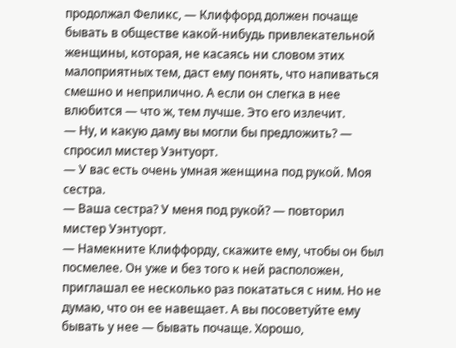продолжал Феликс, — Клиффорд должен почаще бывать в обществе какой-нибудь привлекательной женщины, которая, не касаясь ни словом этих малоприятных тем, даст ему понять, что напиваться смешно и неприлично. А если он слегка в нее влюбится — что ж, тем лучше. Это его излечит.
— Ну, и какую даму вы могли бы предложить? — спросил мистер Уэнтуорт.
— У вас есть очень умная женщина под рукой. Моя сестра.
— Ваша сестра? У меня под рукой? — повторил мистер Уэнтуорт.
— Намекните Клиффорду, скажите ему, чтобы он был посмелее. Он уже и без того к ней расположен, приглашал ее несколько раз покататься с ним. Но не думаю, что он ее навещает. А вы посоветуйте ему бывать у нее — бывать почаще. Хорошо,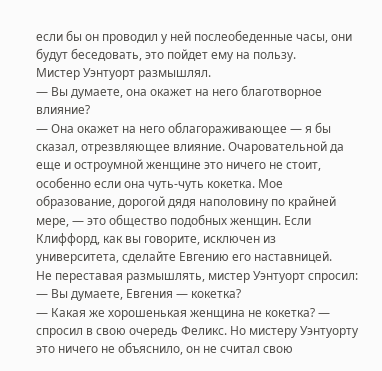если бы он проводил у ней послеобеденные часы, они будут беседовать, это пойдет ему на пользу.
Мистер Уэнтуорт размышлял.
— Вы думаете, она окажет на него благотворное влияние?
— Она окажет на него облагораживающее — я бы сказал, отрезвляющее влияние. Очаровательной да еще и остроумной женщине это ничего не стоит, особенно если она чуть-чуть кокетка. Мое образование, дорогой дядя наполовину по крайней мере, — это общество подобных женщин. Если Клиффорд, как вы говорите, исключен из университета, сделайте Евгению его наставницей.
Не переставая размышлять, мистер Уэнтуорт спросил:
— Вы думаете, Евгения — кокетка?
— Какая же хорошенькая женщина не кокетка? — спросил в свою очередь Феликс. Но мистеру Уэнтуорту это ничего не объяснило, он не считал свою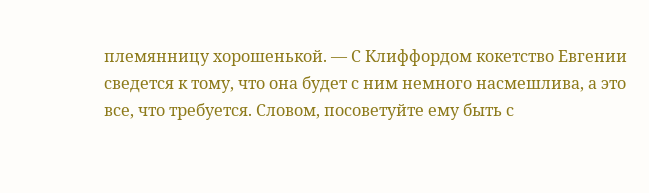племянницу хорошенькой. — С Клиффордом кокетство Евгении сведется к тому, что она будет с ним немного насмешлива, а это все, что требуется. Словом, посоветуйте ему быть с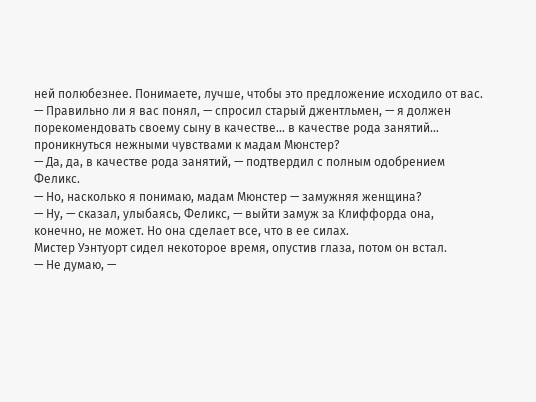ней полюбезнее. Понимаете, лучше, чтобы это предложение исходило от вас.
— Правильно ли я вас понял, — спросил старый джентльмен, — я должен порекомендовать своему сыну в качестве… в качестве рода занятий… проникнуться нежными чувствами к мадам Мюнстер?
— Да, да, в качестве рода занятий, — подтвердил с полным одобрением Феликс.
— Но, насколько я понимаю, мадам Мюнстер — замужняя женщина?
— Ну, — сказал, улыбаясь, Феликс, — выйти замуж за Клиффорда она, конечно, не может. Но она сделает все, что в ее силах.
Мистер Уэнтуорт сидел некоторое время, опустив глаза, потом он встал.
— Не думаю, —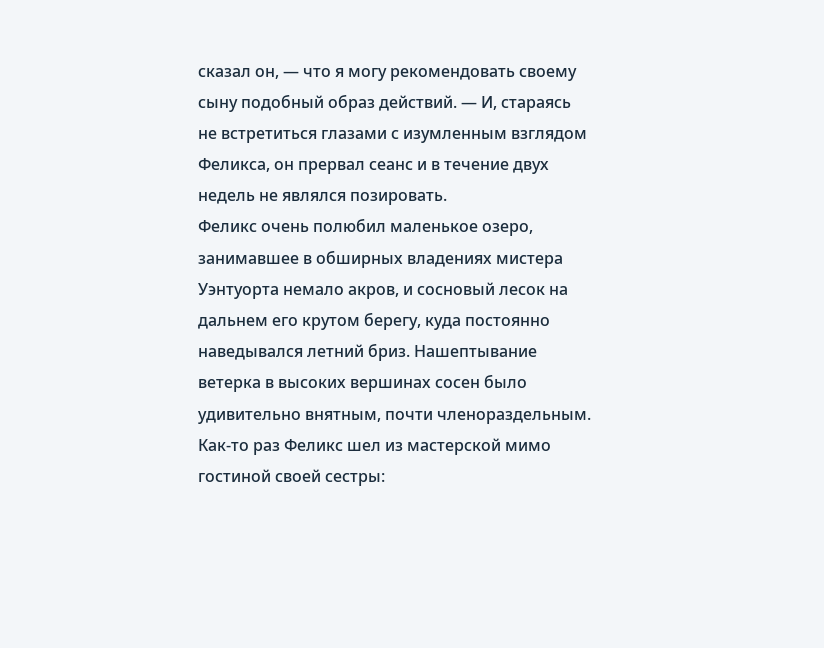сказал он, — что я могу рекомендовать своему сыну подобный образ действий. — И, стараясь не встретиться глазами с изумленным взглядом Феликса, он прервал сеанс и в течение двух недель не являлся позировать.
Феликс очень полюбил маленькое озеро, занимавшее в обширных владениях мистера Уэнтуорта немало акров, и сосновый лесок на дальнем его крутом берегу, куда постоянно наведывался летний бриз. Нашептывание ветерка в высоких вершинах сосен было удивительно внятным, почти членораздельным. Как-то раз Феликс шел из мастерской мимо гостиной своей сестры: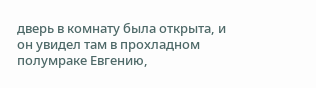дверь в комнату была открыта, и он увидел там в прохладном полумраке Евгению,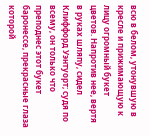всю в белом, утонувшую в кресле и прижимающую к лицу огромный букет цветов. Напротив нее, вертя в руках шляпу, сидел Клиффорд Уэнтуорт; судя по всему, он только что преподнес этот букет баронессе, прекрасные глаза которой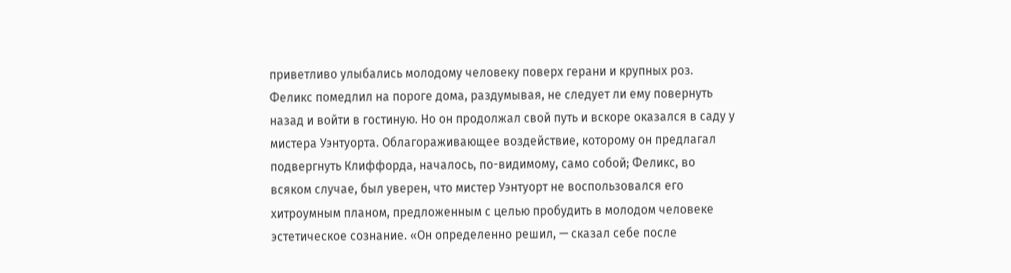приветливо улыбались молодому человеку поверх герани и крупных роз. Феликс помедлил на пороге дома, раздумывая, не следует ли ему повернуть назад и войти в гостиную. Но он продолжал свой путь и вскоре оказался в саду у мистера Уэнтуорта. Облагораживающее воздействие, которому он предлагал подвергнуть Клиффорда, началось, по-видимому, само собой; Феликс, во всяком случае, был уверен, что мистер Уэнтуорт не воспользовался его хитроумным планом, предложенным с целью пробудить в молодом человеке эстетическое сознание. «Он определенно решил, — сказал себе после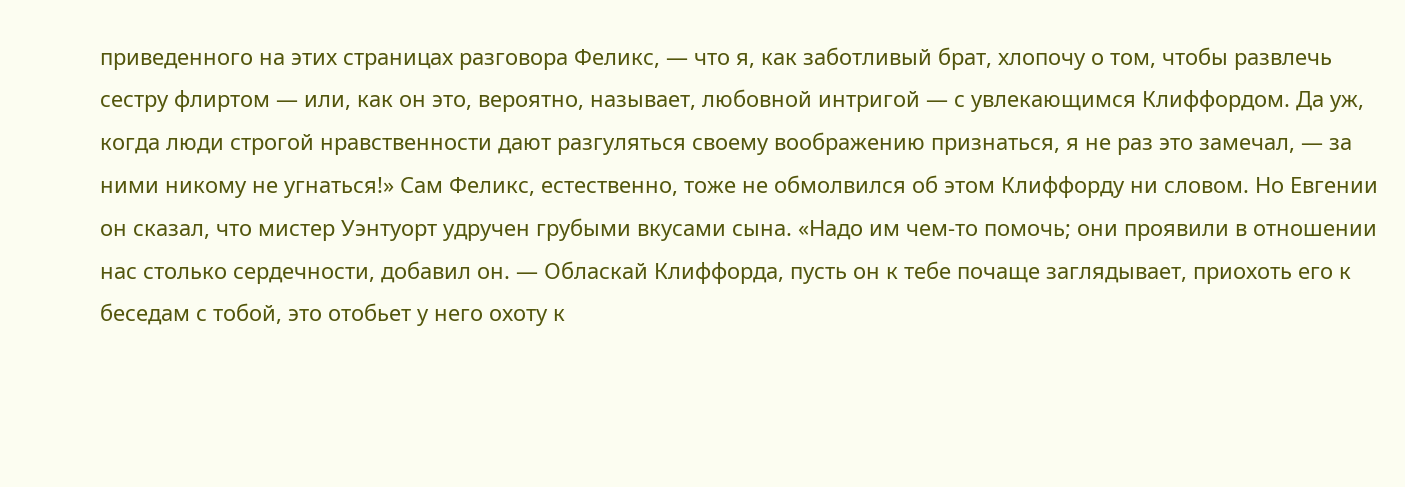приведенного на этих страницах разговора Феликс, — что я, как заботливый брат, хлопочу о том, чтобы развлечь сестру флиртом — или, как он это, вероятно, называет, любовной интригой — с увлекающимся Клиффордом. Да уж, когда люди строгой нравственности дают разгуляться своему воображению признаться, я не раз это замечал, — за ними никому не угнаться!» Сам Феликс, естественно, тоже не обмолвился об этом Клиффорду ни словом. Но Евгении он сказал, что мистер Уэнтуорт удручен грубыми вкусами сына. «Надо им чем-то помочь; они проявили в отношении нас столько сердечности, добавил он. — Обласкай Клиффорда, пусть он к тебе почаще заглядывает, приохоть его к беседам с тобой, это отобьет у него охоту к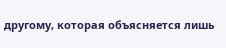другому, которая объясняется лишь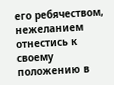его ребячеством, нежеланием отнестись к своему положению в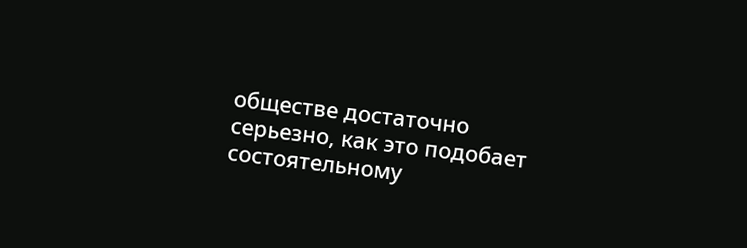обществе достаточно серьезно, как это подобает состоятельному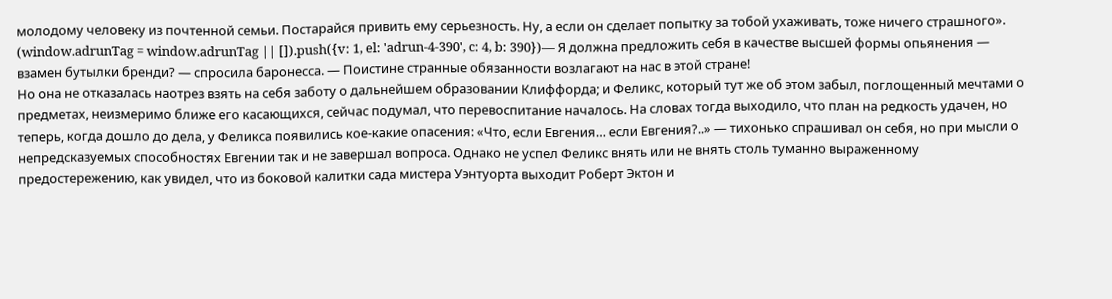молодому человеку из почтенной семьи. Постарайся привить ему серьезность. Ну, а если он сделает попытку за тобой ухаживать, тоже ничего страшного».
(window.adrunTag = window.adrunTag || []).push({v: 1, el: 'adrun-4-390', c: 4, b: 390})— Я должна предложить себя в качестве высшей формы опьянения — взамен бутылки бренди? — спросила баронесса. — Поистине странные обязанности возлагают на нас в этой стране!
Но она не отказалась наотрез взять на себя заботу о дальнейшем образовании Клиффорда; и Феликс, который тут же об этом забыл, поглощенный мечтами о предметах, неизмеримо ближе его касающихся, сейчас подумал, что перевоспитание началось. На словах тогда выходило, что план на редкость удачен, но теперь, когда дошло до дела, у Феликса появились кое-какие опасения: «Что, если Евгения… если Евгения?..» — тихонько спрашивал он себя, но при мысли о непредсказуемых способностях Евгении так и не завершал вопроса. Однако не успел Феликс внять или не внять столь туманно выраженному предостережению, как увидел, что из боковой калитки сада мистера Уэнтуорта выходит Роберт Эктон и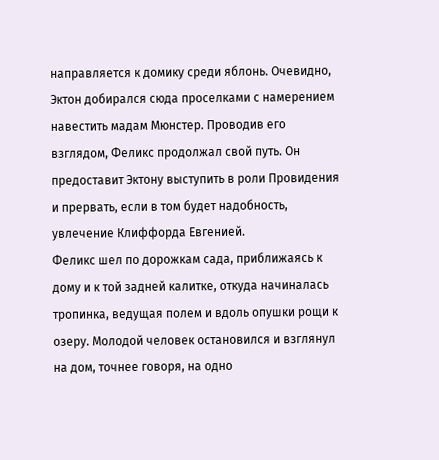направляется к домику среди яблонь. Очевидно, Эктон добирался сюда проселками с намерением навестить мадам Мюнстер. Проводив его взглядом, Феликс продолжал свой путь. Он предоставит Эктону выступить в роли Провидения и прервать, если в том будет надобность, увлечение Клиффорда Евгенией.
Феликс шел по дорожкам сада, приближаясь к дому и к той задней калитке, откуда начиналась тропинка, ведущая полем и вдоль опушки рощи к озеру. Молодой человек остановился и взглянул на дом, точнее говоря, на одно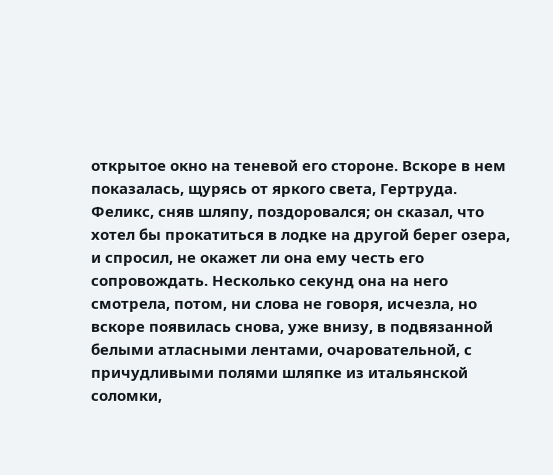открытое окно на теневой его стороне. Вскоре в нем показалась, щурясь от яркого света, Гертруда. Феликс, сняв шляпу, поздоровался; он сказал, что хотел бы прокатиться в лодке на другой берег озера, и спросил, не окажет ли она ему честь его сопровождать. Несколько секунд она на него смотрела, потом, ни слова не говоря, исчезла, но вскоре появилась снова, уже внизу, в подвязанной белыми атласными лентами, очаровательной, с причудливыми полями шляпке из итальянской соломки,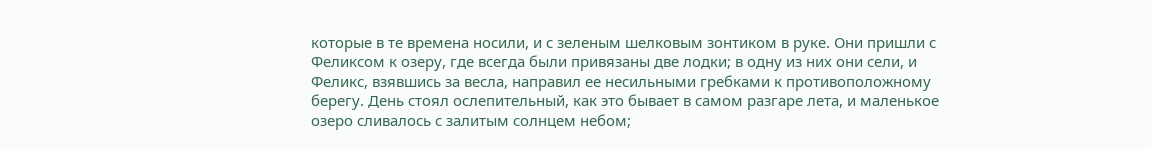которые в те времена носили, и с зеленым шелковым зонтиком в руке. Они пришли с Феликсом к озеру, где всегда были привязаны две лодки; в одну из них они сели, и Феликс, взявшись за весла, направил ее несильными гребками к противоположному берегу. День стоял ослепительный, как это бывает в самом разгаре лета, и маленькое озеро сливалось с залитым солнцем небом;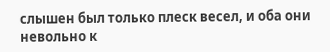слышен был только плеск весел, и оба они невольно к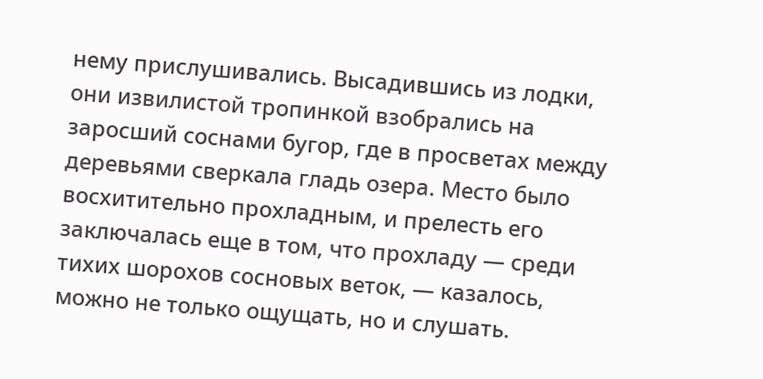нему прислушивались. Высадившись из лодки, они извилистой тропинкой взобрались на заросший соснами бугор, где в просветах между деревьями сверкала гладь озера. Место было восхитительно прохладным, и прелесть его заключалась еще в том, что прохладу — среди тихих шорохов сосновых веток, — казалось, можно не только ощущать, но и слушать.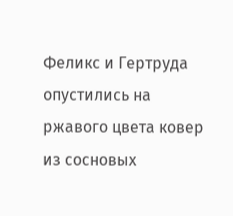Феликс и Гертруда опустились на ржавого цвета ковер из сосновых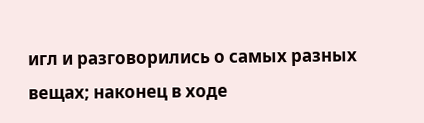игл и разговорились о самых разных вещах; наконец в ходе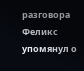разговора Феликс упомянул о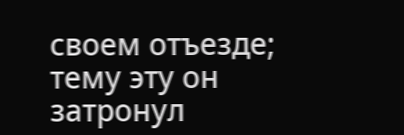своем отъезде; тему эту он затронул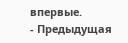впервые.
- Предыдущая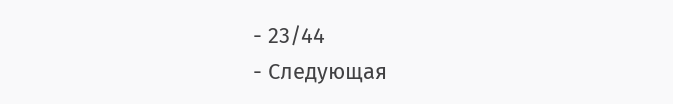- 23/44
- Следующая